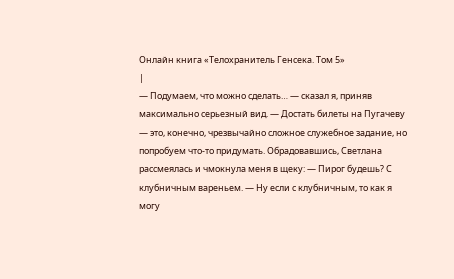Онлайн книга «Телохранитель Генсека. Том 5»
|
— Подумаем, что можно сделать… — сказал я, приняв максимально серьезный вид. — Достать билеты на Пугачеву — это, конечно, чрезвычайно сложное служебное задание, но попробуем что-то придумать. Обрадовавшись, Светлана рассмеялась и чмокнула меня в щеку: — Пирог будешь? С клубничным вареньем. — Ну если с клубничным, то как я могу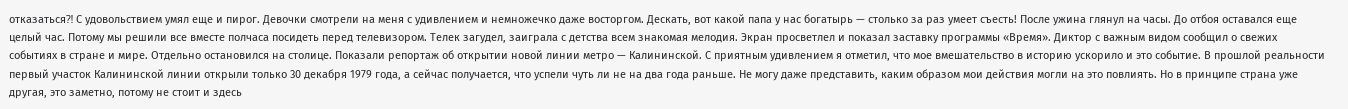отказаться⁈ С удовольствием умял еще и пирог. Девочки смотрели на меня с удивлением и немножечко даже восторгом. Дескать, вот какой папа у нас богатырь — столько за раз умеет съесть! После ужина глянул на часы. До отбоя оставался еще целый час. Потому мы решили все вместе полчаса посидеть перед телевизором. Телек загудел, заиграла с детства всем знакомая мелодия. Экран просветлел и показал заставку программы «Время». Диктор с важным видом сообщил о свежих событиях в стране и мире. Отдельно остановился на столице. Показали репортаж об открытии новой линии метро — Калининской. С приятным удивлением я отметил, что мое вмешательство в историю ускорило и это событие. В прошлой реальности первый участок Калининской линии открыли только 30 декабря 1979 года, а сейчас получается, что успели чуть ли не на два года раньше. Не могу даже представить, каким образом мои действия могли на это повлиять. Но в принципе страна уже другая, это заметно, потому не стоит и здесь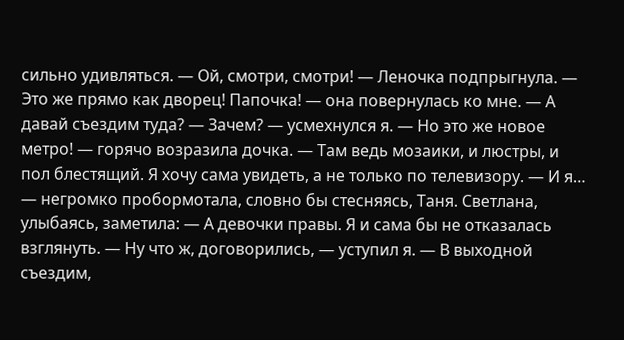сильно удивляться. — Ой, смотри, смотри! — Леночка подпрыгнула. — Это же прямо как дворец! Папочка! — она повернулась ко мне. — А давай съездим туда? — Зачем? — усмехнулся я. — Но это же новое метро! — горячо возразила дочка. — Там ведь мозаики, и люстры, и пол блестящий. Я хочу сама увидеть, а не только по телевизору. — И я… — негромко пробормотала, словно бы стесняясь, Таня. Светлана, улыбаясь, заметила: — А девочки правы. Я и сама бы не отказалась взглянуть. — Ну что ж, договорились, — уступил я. — В выходной съездим,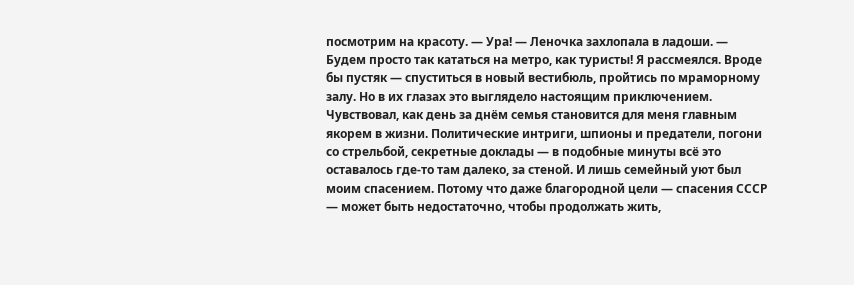посмотрим на красоту. — Ура! — Леночка захлопала в ладоши. — Будем просто так кататься на метро, как туристы! Я рассмеялся. Вроде бы пустяк — спуститься в новый вестибюль, пройтись по мраморному залу. Но в их глазах это выглядело настоящим приключением. Чувствовал, как день за днём семья становится для меня главным якорем в жизни. Политические интриги, шпионы и предатели, погони со стрельбой, секретные доклады — в подобные минуты всё это оставалось где-то там далеко, за стеной. И лишь семейный уют был моим спасением. Потому что даже благородной цели — спасения СССР — может быть недостаточно, чтобы продолжать жить,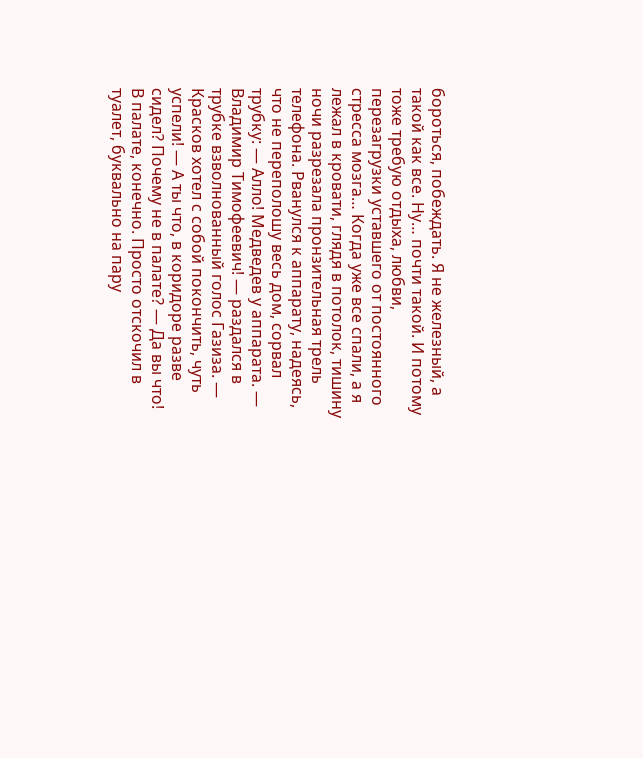бороться, побеждать. Я не железный, а такой как все. Ну… почти такой. И потому тоже требую отдыха, любви, перезагрузки уставшего от постоянного стресса мозга… Когда уже все спали, а я лежал в кровати, глядя в потолок, тишину ночи разрезала пронзительная трель телефона. Рванулся к аппарату, надеясь, что не переполошу весь дом, сорвал трубку: — Алло! Медведев у аппарата. — Владимир Тимофеевич! — раздался в трубке взволнованный голос Газиза. — Красков хотел с собой покончить, чуть успели! — А ты что, в коридоре разве сидел? Почему не в палате? — Да вы что! В палате, конечно. Просто отскочил в туалет, буквально на пару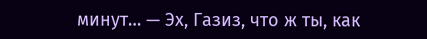минут… — Эх, Газиз, что ж ты, как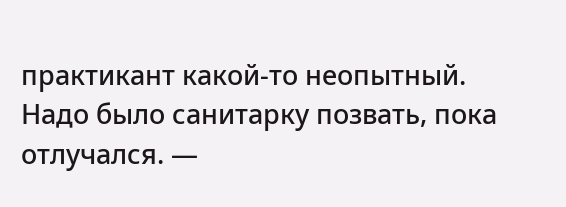практикант какой-то неопытный. Надо было санитарку позвать, пока отлучался. —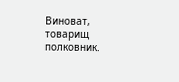Виноват, товарищ полковник.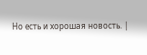Но есть и хорошая новость. |